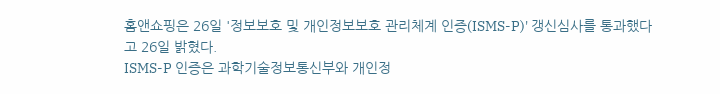홈앤쇼핑은 26일 '정보보호 및 개인정보보호 관리체계 인증(ISMS-P)' 갱신심사를 통과했다고 26일 밝혔다.
ISMS-P 인증은 과학기술정보통신부와 개인정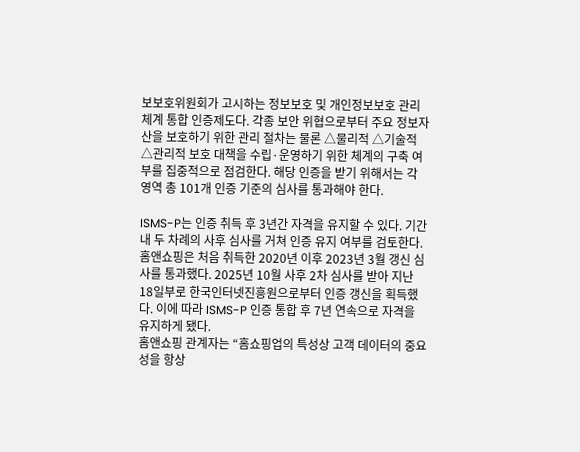보보호위원회가 고시하는 정보보호 및 개인정보보호 관리체계 통합 인증제도다. 각종 보안 위협으로부터 주요 정보자산을 보호하기 위한 관리 절차는 물론 △물리적 △기술적 △관리적 보호 대책을 수립·운영하기 위한 체계의 구축 여부를 집중적으로 점검한다. 해당 인증을 받기 위해서는 각 영역 총 101개 인증 기준의 심사를 통과해야 한다.

ISMS-P는 인증 취득 후 3년간 자격을 유지할 수 있다. 기간 내 두 차례의 사후 심사를 거쳐 인증 유지 여부를 검토한다. 홈앤쇼핑은 처음 취득한 2020년 이후 2023년 3월 갱신 심사를 통과했다. 2025년 10월 사후 2차 심사를 받아 지난 18일부로 한국인터넷진흥원으로부터 인증 갱신을 획득했다. 이에 따라 ISMS-P 인증 통합 후 7년 연속으로 자격을 유지하게 됐다.
홈앤쇼핑 관계자는 “홈쇼핑업의 특성상 고객 데이터의 중요성을 항상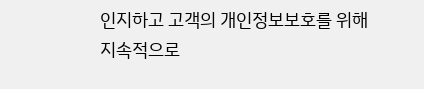인지하고 고객의 개인정보보호를 위해 지속적으로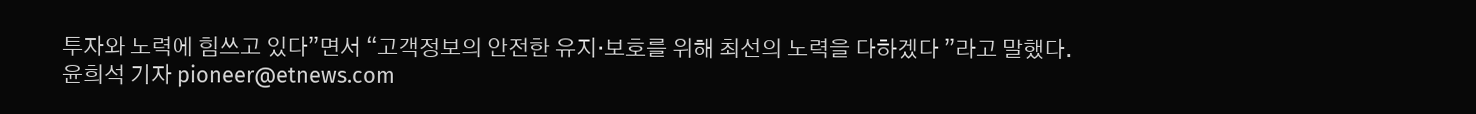투자와 노력에 힘쓰고 있다”면서 “고객정보의 안전한 유지·보호를 위해 최선의 노력을 다하겠다 ”라고 말했다.
윤희석 기자 pioneer@etnews.com